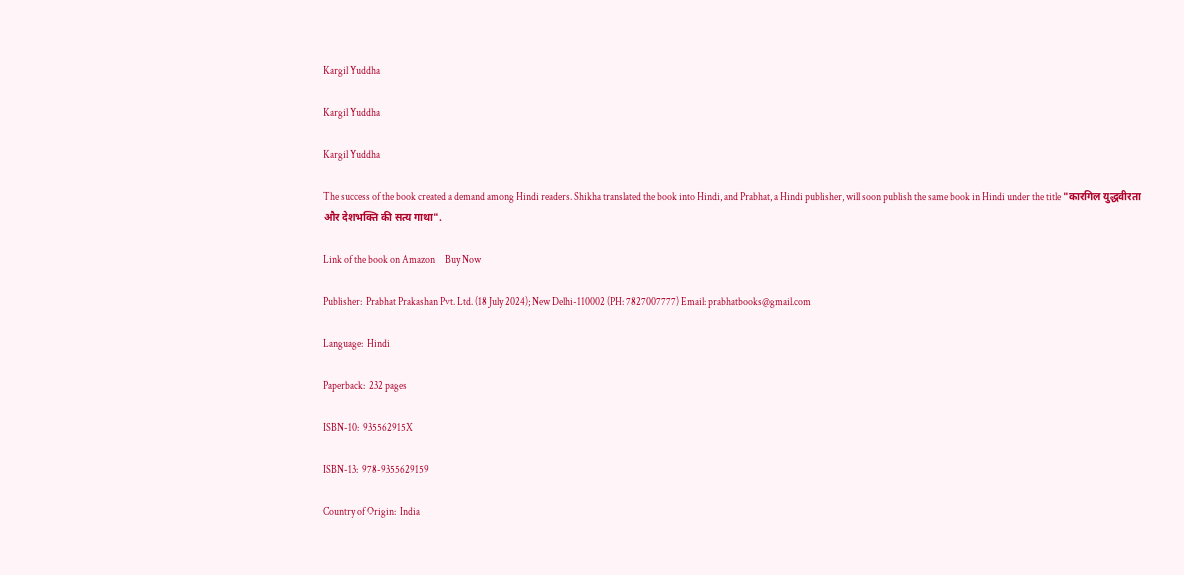Kargil Yuddha

Kargil Yuddha

Kargil Yuddha

The success of the book created a demand among Hindi readers. Shikha translated the book into Hindi, and Prabhat, a Hindi publisher, will soon publish the same book in Hindi under the title "कारगिल युद्धवीरता और देशभक्ति की सत्य गाथा".

Link of the book on Amazon     Buy Now

Publisher:  Prabhat Prakashan Pvt. Ltd. (18 July 2024); New Delhi-110002 (PH: 7827007777) Email: prabhatbooks@gmail.com

Language:  Hindi

Paperback:  232 pages

ISBN-10:  935562915X

ISBN-13:  978-9355629159

Country of Origin:  India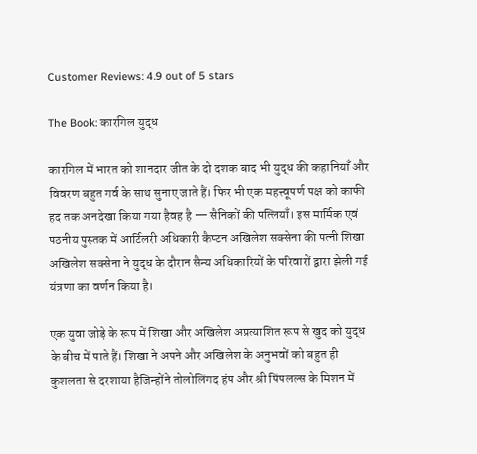Customer Reviews: 4.9 out of 5 stars

The Book: कारगिल युद्ध

कारगिल में भारत को शानदार जीत के दो दशक बाद भी युद्ध की कहानियाँ और विवरण बहुत गर्व के साथ सुनाए जाते हैं। फिर भी एक महत्त्वूपर्ण पक्ष को काफी हद तक अनदेखा किया गया हैवह है — सैनिकों की पत्लियाँ। इस मार्मिक एवं पठनीय पुस्तक में आर्टिलरी अधिकारी कैप्टन अखिलेश सक्सेना की पत्नी शिखा अखिलेश सक्सेना ने युद्ध के दौरान सैन्य अधिकारियों के परिवारों द्वारा झेली गई यंत्रणा का वर्णन किया है।

एक युवा जोड़े के रूप में शिखा और अखिलेश अप्रत्याशित रूप से खुद को युद्ध के बीच में पाते हैं। शिखा ने अपने और अखिलेश के अनुभवों को बहुत ही कुशलता से दरशाया हैजिन्होंने तोलोलिंगद हंप और श्री पिंपलल्‍स के मिशन में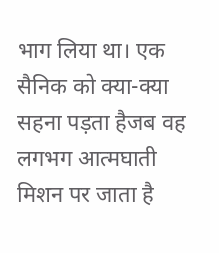भाग लिया था। एक सैनिक को क्या-क्या सहना पड़ता हैजब वह लगभग आत्मघाती मिशन पर जाता है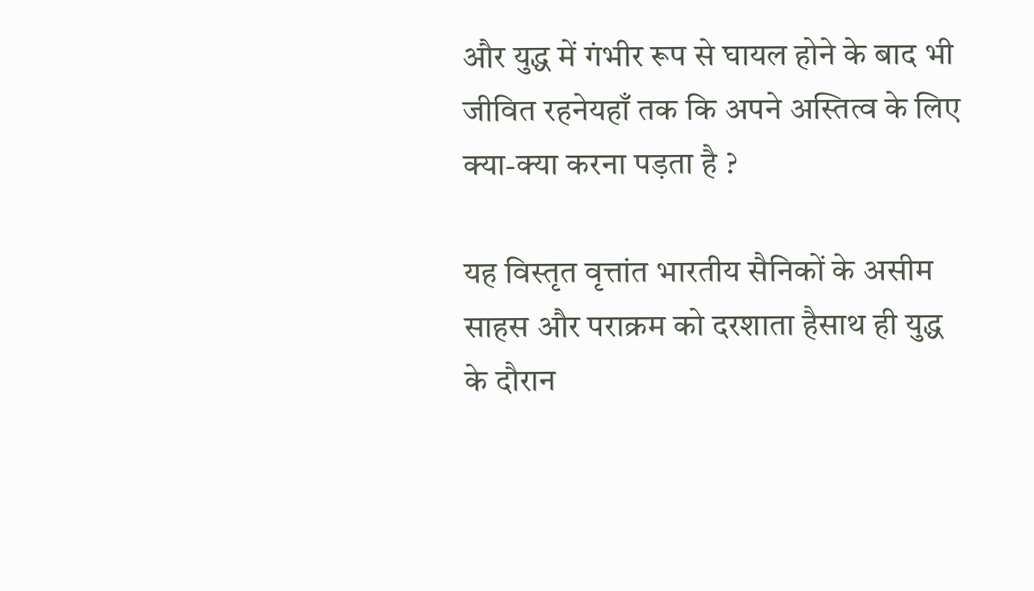और युद्ध में गंभीर रूप से घायल होने के बाद भी जीवित रहनेयहाँ तक कि अपने अस्तित्व के लिए क्या-क्या करना पड़ता है ?

यह विस्तृत वृत्तांत भारतीय सैनिकों के असीम साहस और पराक्रम को दरशाता हैसाथ ही युद्ध के दौरान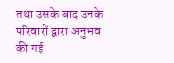तथा उसके बाद उनके परिवारों द्वारा अनुभव की गई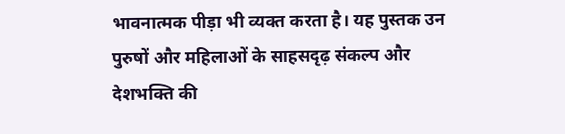भावनात्मक पीड़ा भी व्यक्त करता है। यह पुस्तक उन पुरुषों और महिलाओं के साहसदृढ़ संकल्प और देशभक्ति की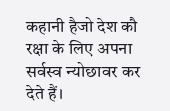कहानी हैजो देश कौ रक्षा के लिए अपना सर्वस्व न्योछावर कर देते हैं।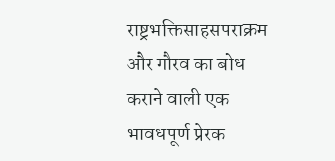राष्ट्रभक्तिसाहसपराक्रम और गौरव का बोध कराने वाली एक भावधपूर्ण प्रेरक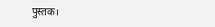पुस्तक।